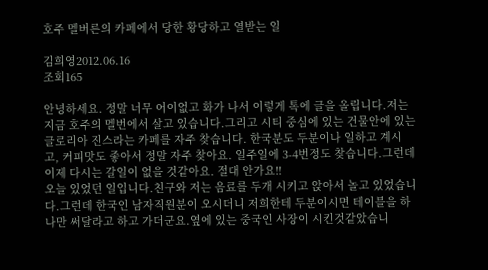호주 멜버른의 카페에서 당한 황당하고 열받는 일

김희영2012.06.16
조회165

안녕하세요. 정말 너무 어이없고 화가 나서 이렇게 톡에 글을 올립니다.저는 지금 호주의 멜번에서 살고 있습니다.그리고 시티 중심에 있는 건물안에 있는 글로리아 진스라는 카페를 자주 찾습니다. 한국분도 두분이나 일하고 계시고, 커피맛도 좋아서 정말 자주 찾아요. 일주일에 3-4번정도 찾습니다.그런데 이제 다시는 갈일이 없을 것같아요. 절대 안가요!!
오늘 있었던 일입니다.친구와 저는 음료를 두개 시키고 앉아서 놀고 있었습니다.그런데 한국인 남자직원분이 오시더니 저희한테 두분이시면 테이블을 하나만 써달라고 하고 가더군요.옆에 있는 중국인 사장이 시킨것같았습니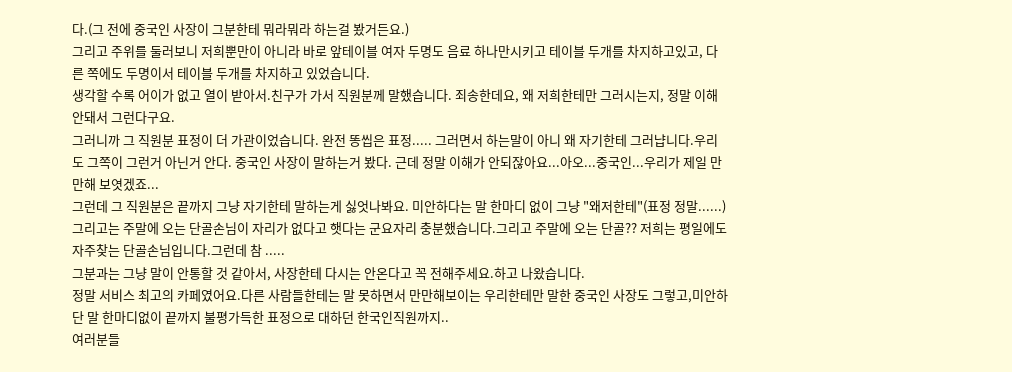다.(그 전에 중국인 사장이 그분한테 뭐라뭐라 하는걸 봤거든요.)
그리고 주위를 둘러보니 저희뿐만이 아니라 바로 앞테이블 여자 두명도 음료 하나만시키고 테이블 두개를 차지하고있고, 다른 쪽에도 두명이서 테이블 두개를 차지하고 있었습니다.
생각할 수록 어이가 없고 열이 받아서.친구가 가서 직원분께 말했습니다. 죄송한데요, 왜 저희한테만 그러시는지, 정말 이해 안돼서 그런다구요.
그러니까 그 직원분 표정이 더 가관이었습니다. 완전 똥씹은 표정..... 그러면서 하는말이 아니 왜 자기한테 그러냡니다.우리도 그쪽이 그런거 아닌거 안다. 중국인 사장이 말하는거 봤다. 근데 정말 이해가 안되잖아요...아오...중국인...우리가 제일 만만해 보엿겠죠...
그런데 그 직원분은 끝까지 그냥 자기한테 말하는게 싫엇나봐요. 미안하다는 말 한마디 없이 그냥 "왜저한테"(표정 정말......)그리고는 주말에 오는 단골손님이 자리가 없다고 햇다는 군요자리 충분했습니다.그리고 주말에 오는 단골?? 저희는 평일에도 자주찾는 단골손님입니다.그런데 참 .....
그분과는 그냥 말이 안통할 것 같아서, 사장한테 다시는 안온다고 꼭 전해주세요.하고 나왔습니다.
정말 서비스 최고의 카페였어요.다른 사람들한테는 말 못하면서 만만해보이는 우리한테만 말한 중국인 사장도 그렇고,미안하단 말 한마디없이 끝까지 불평가득한 표정으로 대하던 한국인직원까지..
여러분들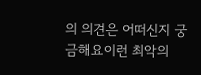의 의견은 어떠신지 궁금해요이런 최악의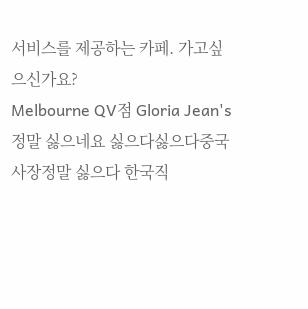서비스를 제공하는 카페. 가고싶으신가요?
Melbourne QV점 Gloria Jean's 정말 싫으네요 싫으다싫으다중국사장정말 싫으다 한국직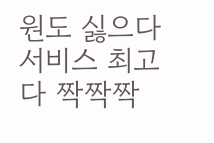원도 싫으다 서비스 최고다 짝짝짝